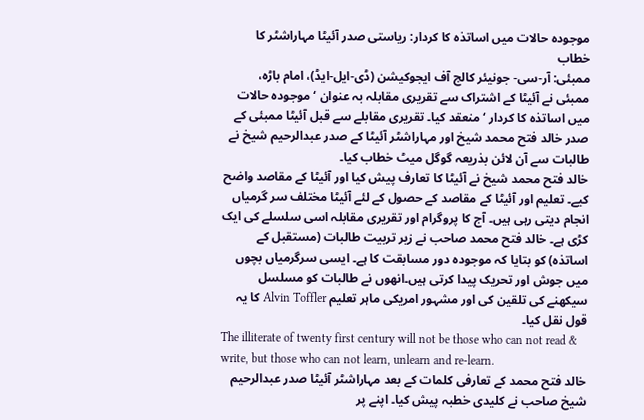موجودہ حالات میں اساتذہ کا کردار: ریاستی صدر آئیٹا مہاراشٹر کا خطاب
ممبئی: آر-سی- جونیئر کالج آف ایجوکیشن (ڈی-ایل-ایڈ)، امام باڑہ، ممبئی نے آںٔیٹا کے اشتراک سے تقریری مقابلہ بہ عنوان ‘ موجودہ حالات میں اساتذہ کا کردار ‘ منعقد کیا۔ تقریری مقابلے سے قبل آںٔیٹا ممبئی کے صدر خالد فتح محمد شیخ اور مہاراشٹر آںٔیٹا کے صدر عبدالرحیم شیخ نے طالبات سے آن لائن بذریعہ گوگل میٹ خطاب کیا۔
خالد فتح محمد شیخ نے آںٔیٹا کا تعارف پیش کیا اور آںٔیٹا کے مقاصد واضح کیے۔ تعلیم اور آںٔیٹا کے مقاصد کے حصول کے لئے آںٔیٹا مختلف سر گرمیاں انجام دیتی رہی ہیں۔ آج کا پروگرام اور تقریری مقابلہ اسی سلسلے کی ایک کڑی ہے۔ خالد فتح محمد صاحب نے زیر تربیت طالبات (مستقبل کے اساتذہ) کو بتایا کہ موجودہ دور مسابقت کا ہے۔ ایسی سرگرمیاں بچوں میں جوش اور تحریک پیدا کرتی ہیں۔انھوں نے طالبات کو مسلسل سیکھنے کی تلقین کی اور مشہور امریکی ماہر تعلیم Alvin Toffler کا یہ قول نقل کیا۔
The illiterate of twenty first century will not be those who can not read & write, but those who can not learn, unlearn and re-learn.
خالد فتح محمد کے تعارفی کلمات کے بعد مہاراشٹر آںٔیٹا صدر عبدالرحیم شیخ صاحب نے کلیدی خطبہ پیش کیا۔ اپنے پر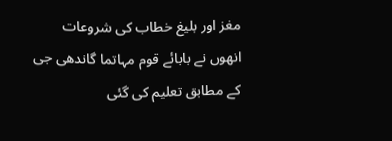مغز اور بلیغ خطاب کی شروعات انھوں نے بابائے قوم مہاتما گاندھی جی کے مطابق تعلیم کی گئی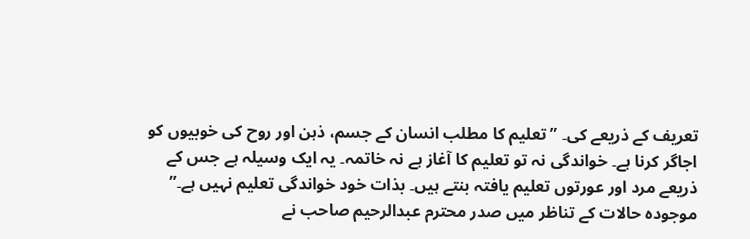تعریف کے ذریعے کی۔ ” تعلیم کا مطلب انسان کے جسم، ذہن اور روح کی خوبیوں کو اجاگر کرنا ہے۔ خواندگی نہ تو تعلیم کا آغاز ہے نہ خاتمہ۔ یہ ایک وسیلہ ہے جس کے ذریعے مرد اور عورتوں تعلیم یافتہ بنتے ہیں۔ بذات خود خواندگی تعلیم نہیں ہے۔”
موجودہ حالات کے تناظر میں صدر محترم عبدالرحیم صاحب نے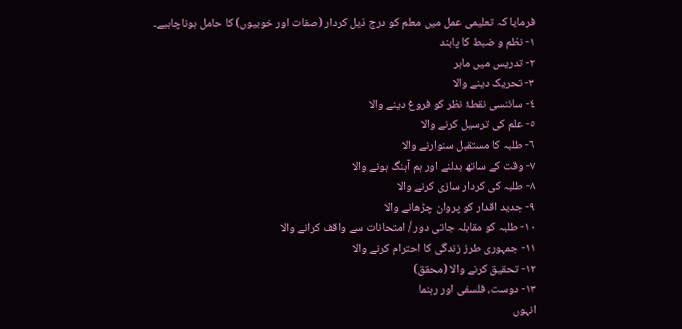فرمایا کہ تعلیمی عمل میں معلم کو درج ذیل کردار (صفات اور خوبیوں) کا حامل ہوناچاہیے۔
١- نظم و ضبط کا پابند
٢- تدریس میں ماہر
٣- تحریک دینے والا
٤- ساںٔنسی نقطۂ نظر کو فروغ دینے والا
٥- علم کی ترسیل کرنے والا
٦- طلبہ کا مستقبل سنوارنے والا
٧- وقت کے ساتھ بدلنے اور ہم آہنگ ہونے والا
٨- طلبہ کی کردار سازی کرنے والا
٩- جدید اقدار کو پروان چڑھانے والا
١٠- طلبہ کو مقابلہ جاتی دور / امتحانات سے واقف کرانے والا
١١- جمہوری طرز زندگی کا احترام کرنے والا
١٢- تحقیق کرنے والا (محقق)
١٣- دوست، فلسفی اور رہنما
انہوں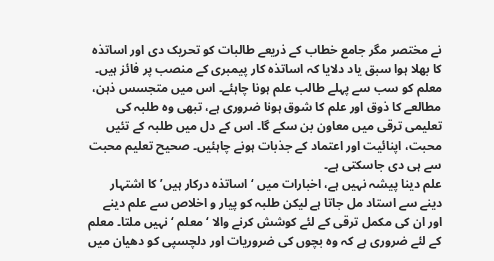نے مختصر مگر جامع خطاب کے ذریعے طالبات کو تحریک دی اور اساتذہ کا بھلا ہوا سبق یاد دلایا کہ اساتذہ کار پیمبری کے منصب پر فائز ہیں۔ معلم کو سب سے پہلے طالب علم ہونا چاہئے۔ اس میں متجسس ذہن، مطالعے کا ذوق اور علم کا شوق ہونا ضروری ہے، تبھی وہ طلبہ کی تعلیمی ترقی میں معاون بن سکے گا۔ اس کے دل میں طلبہ کے تںٔیں محبت، اپناںٔیت اور اعتماد کے جذبات ہونے چاہئیں۔ صحیح تعلیم محبت سے ہی دی جاسکتی ہے۔
علم دینا پیشہ نہیں ہے، اخبارات میں ‘ اساتذہ درکار ہیں’ کا اشتہار دینے سے استاد مل جاتا ہے لیکن طلبہ کو پیار و اخلاص سے علم دینے اور ان کی مکمل ترقی کے لئے کوشش کرنے والا ‘ معلم ‘ نہیں ملتا۔ معلم کے لئے ضروری ہے کہ وہ بچوں کی ضروریات اور دلچسپی کو دھیان میں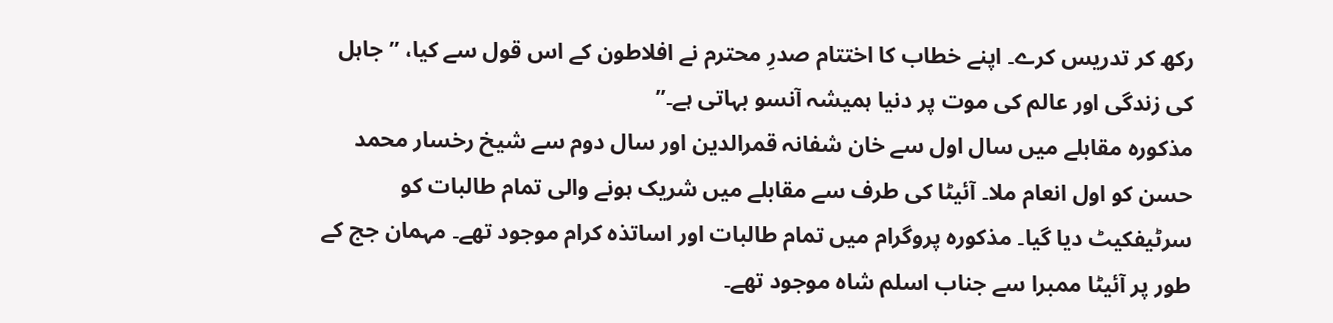رکھ کر تدریس کرے۔ اپنے خطاب کا اختتام صدرِ محترم نے افلاطون کے اس قول سے کیا، ” جاہل کی زندگی اور عالم کی موت پر دنیا ہمیشہ آنسو بہاتی ہے۔”
مذکورہ مقابلے میں سال اول سے خان شفانہ قمرالدین اور سال دوم سے شیخ رخسار محمد حسن کو اول انعام ملا۔ آںٔیٹا کی طرف سے مقابلے میں شریک ہونے والی تمام طالبات کو سرٹیفکیٹ دیا گیا۔ مذکورہ پروگرام میں تمام طالبات اور اساتذہ کرام موجود تھے۔ مہمان جج کے طور پر آںٔیٹا ممبرا سے جناب اسلم شاہ موجود تھے۔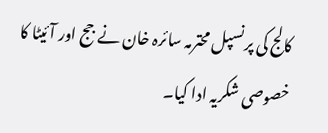کالج کی پرنسپل محترمہ ساںٔرہ خان نے جج اور آںٔیٹا کا خصوصی شکریہ ادا کیا۔